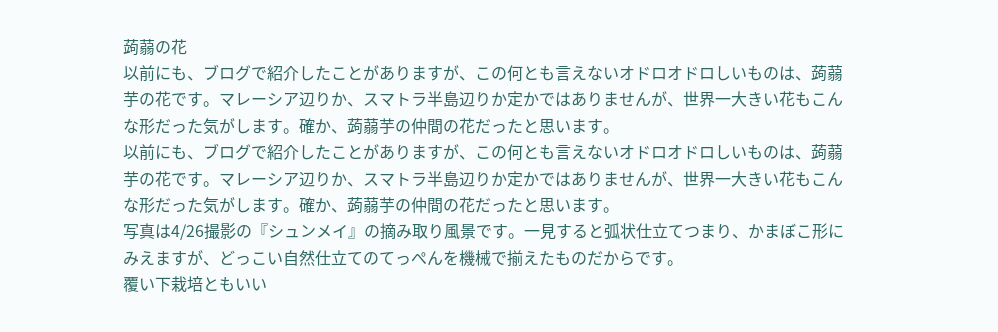蒟蒻の花
以前にも、ブログで紹介したことがありますが、この何とも言えないオドロオドロしいものは、蒟蒻芋の花です。マレーシア辺りか、スマトラ半島辺りか定かではありませんが、世界一大きい花もこんな形だった気がします。確か、蒟蒻芋の仲間の花だったと思います。
以前にも、ブログで紹介したことがありますが、この何とも言えないオドロオドロしいものは、蒟蒻芋の花です。マレーシア辺りか、スマトラ半島辺りか定かではありませんが、世界一大きい花もこんな形だった気がします。確か、蒟蒻芋の仲間の花だったと思います。
写真は4/26撮影の『シュンメイ』の摘み取り風景です。一見すると弧状仕立てつまり、かまぼこ形にみえますが、どっこい自然仕立てのてっぺんを機械で揃えたものだからです。
覆い下栽培ともいい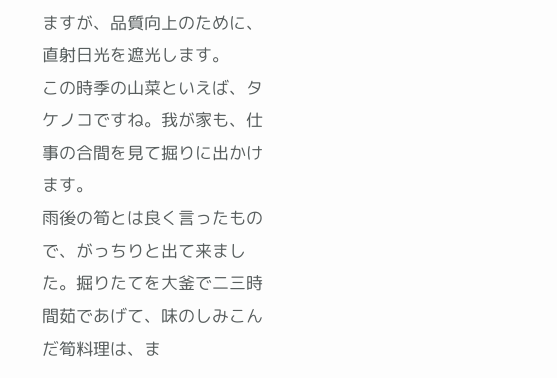ますが、品質向上のために、直射日光を遮光します。
この時季の山菜といえば、タケノコですね。我が家も、仕事の合間を見て掘りに出かけます。
雨後の筍とは良く言ったもので、がっちりと出て来ました。掘りたてを大釜で二三時間茹であげて、味のしみこんだ筍料理は、ま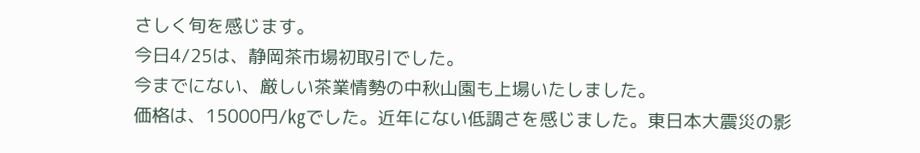さしく旬を感じます。
今日4/25は、静岡茶市場初取引でした。
今までにない、厳しい茶業情勢の中秋山園も上場いたしました。
価格は、15000円/㎏でした。近年にない低調さを感じました。東日本大震災の影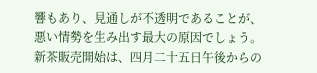響もあり、見通しが不透明であることが、悪い情勢を生み出す最大の原因でしょう。
新茶販売開始は、四月二十五日午後からの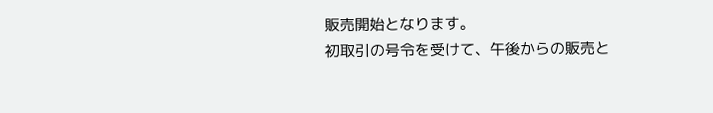販売開始となります。
初取引の号令を受けて、午後からの販売と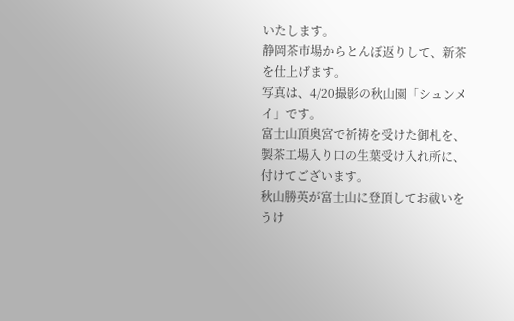いたします。
静岡茶市場からとんぼ返りして、新茶を仕上げます。
写真は、4/20撮影の秋山園「シュンメイ」です。
富士山頂奥宮で祈祷を受けた御札を、製茶工場入り口の生葉受け入れ所に、付けてございます。
秋山勝英が富士山に登頂してお祓いをうけ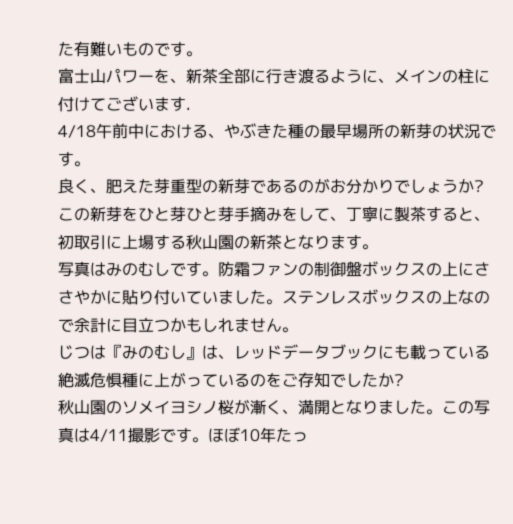た有難いものです。
富士山パワーを、新茶全部に行き渡るように、メインの柱に付けてございます.
4/18午前中における、やぶきた種の最早場所の新芽の状況です。
良く、肥えた芽重型の新芽であるのがお分かりでしょうか?
この新芽をひと芽ひと芽手摘みをして、丁寧に製茶すると、初取引に上場する秋山園の新茶となります。
写真はみのむしです。防霜ファンの制御盤ボックスの上にささやかに貼り付いていました。ステンレスボックスの上なので余計に目立つかもしれません。
じつは『みのむし』は、レッドデータブックにも載っている絶滅危惧種に上がっているのをご存知でしたか?
秋山園のソメイヨシノ桜が漸く、満開となりました。この写真は4/11撮影です。ほぼ10年たっ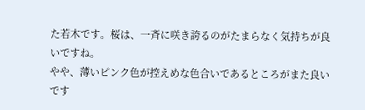た若木です。桜は、一斉に咲き誇るのがたまらなく気持ちが良いですね。
やや、薄いピンク色が控えめな色合いであるところがまた良いです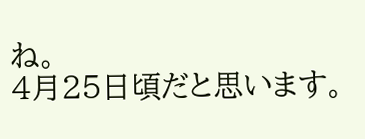ね。
4月25日頃だと思います。